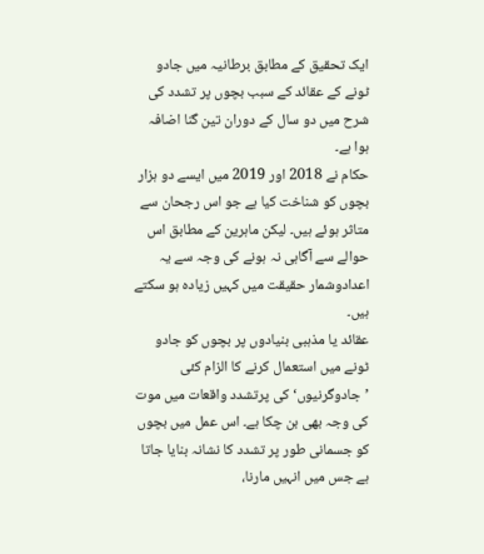ایک تحقیق کے مطابق برطانیہ میں جادو ٹونے کے عقائد کے سبب بچوں پر تشدد کی شرح میں دو سال کے دوران تین گنا اضافہ ہوا ہے۔
حکام نے 2018 اور 2019 میں ایسے دو ہزار بچوں کو شناخت کیا ہے جو اس رجحان سے متاثر ہوئے ہیں۔ لیکن ماہرین کے مطابق اس حوالے سے آگاہی نہ ہونے کی وجہ سے یہ اعدادوشمار حقیقت میں کہیں زیادہ ہو سکتے ہیں۔
عقائد یا مذہبی بنیادوں پر بچوں کو جادو ٹونے میں استعمال کرنے کا الزام کئی ’جادوگرنیوں‘ کی پرتشدد واقعات میں موت کی وجہ بھی بن چکا ہے۔ اس عمل میں بچوں کو جسمانی طور پر تشدد کا نشانہ بنایا جاتا ہے جس میں انہیں مارنا،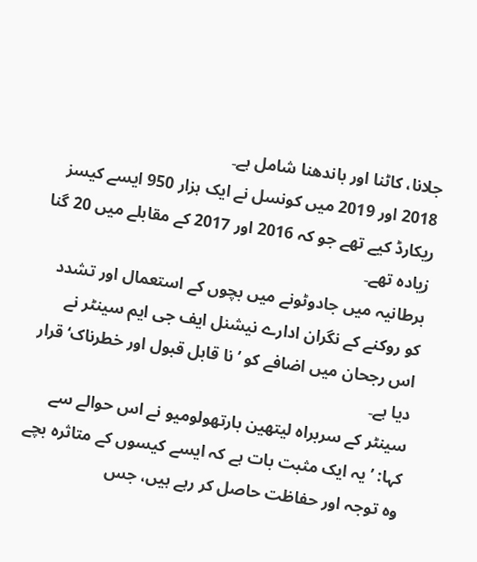جلانا، کاٹنا اور باندھنا شامل ہے۔
2018 اور 2019 میں کونسل نے ایک ہزار 950 ایسے کیسز ریکارڈ کیے تھے جو کہ 2016 اور 2017 کے مقابلے میں 20 گنا زیادہ تھے۔
برطانیہ میں جادوٹونے میں بچوں کے استعمال اور تشدد کو روکنے کے نگران ادارے نیشنل ایف جی ایم سینٹر نے اس رجحان میں اضافے کو ’نا قابل قبول اور خطرناک‘ قرار دیا ہے۔
سینٹر کے سربراہ لیتھین بارتھولومیو نے اس حوالے سے کہا: ’یہ ایک مثبت بات ہے کہ ایسے کیسوں کے متاثرہ بچے وہ توجہ اور حفاظت حاصل کر رہے ہیں، جس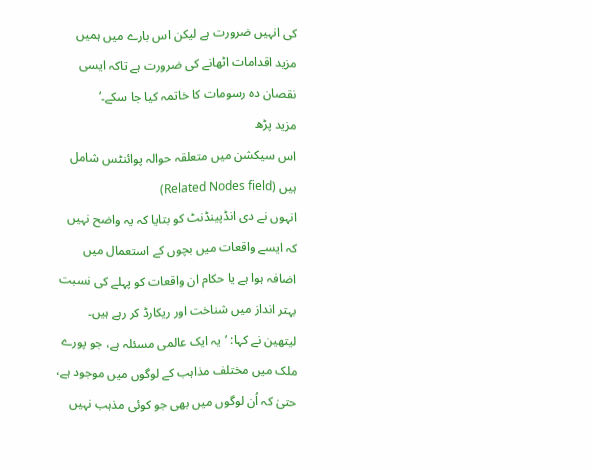کی انہیں ضرورت ہے لیکن اس بارے میں ہمیں مزید اقدامات اٹھانے کی ضرورت ہے تاکہ ایسی نقصان دہ رسومات کا خاتمہ کیا جا سکے۔‘
مزید پڑھ
اس سیکشن میں متعلقہ حوالہ پوائنٹس شامل ہیں (Related Nodes field)
انہوں نے دی انڈپینڈنٹ کو بتایا کہ یہ واضح نہیں کہ ایسے واقعات میں بچوں کے استعمال میں اضافہ ہوا ہے یا حکام ان واقعات کو پہلے کی نسبت بہتر انداز میں شناخت اور ریکارڈ کر رہے ہیں۔
لیتھین نے کہا: ’یہ ایک عالمی مسئلہ ہے، جو پورے ملک میں مختلف مذاہب کے لوگوں میں موجود ہے، حتیٰ کہ اُن لوگوں میں بھی جو کوئی مذہب نہیں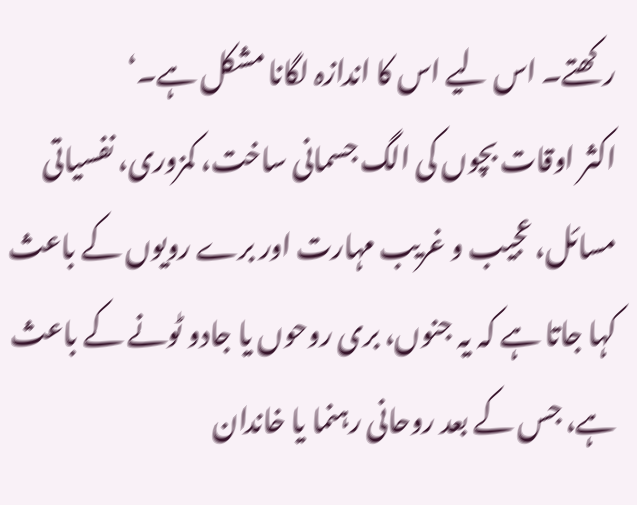رکھتے۔ اس لیے اس کا اندازہ لگانا مشکل ہے۔‘
اکثر اوقات بچوں کی الگ جسمانی ساخت، کمزوری، نفسیاتی مسائل، عجیب و غریب مہارت اور برے رویوں کے باعث کہا جاتا ہے کہ یہ جنوں، بری روحوں یا جادو ٹونے کے باعث ہے، جس کے بعد روحانی رہنما یا خاندان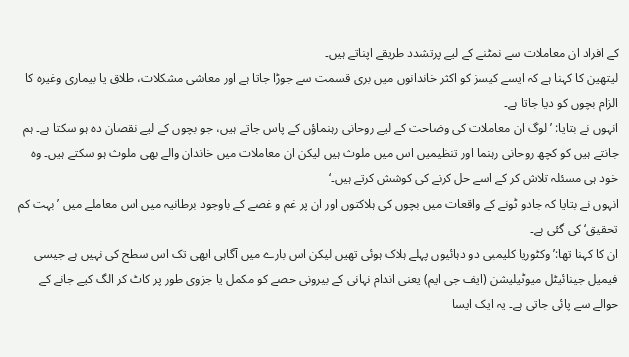کے افراد ان معاملات سے نمٹنے کے لیے پرتشدد طریقے اپناتے ہیں۔
لیتھین کا کہنا ہے کہ ایسے کیسز کو اکثر خاندانوں میں بری قسمت سے جوڑا جاتا ہے اور معاشی مشکلات، طلاق یا بیماری وغیرہ کا الزام بچوں کو دیا جاتا ہے۔
انہوں نے بتایا: ’لوگ ان معاملات کی وضاحت کے لیے روحانی رہنماؤں کے پاس جاتے ہیں، جو بچوں کے لیے نقصان دہ ہو سکتا ہے۔ ہم جانتے ہیں کو کچھ روحانی رہنما اور تنظیمیں اس میں ملوث ہیں لیکن ان معاملات میں خاندان والے بھی ملوث ہو سکتے ہیں۔ وہ خود ہی مسئلہ تلاش کر کے اسے حل کرنے کی کوشش کرتے ہیں۔‘
انہوں نے بتایا کہ جادو ٹونے کے واقعات میں بچوں کی ہلاکتوں اور ان پر غم و غصے کے باوجود برطانیہ میں اس معاملے میں ’بہت کم تحقیق‘ کی گئی ہے۔
ان کا کہنا تھا:’وکٹوریا کلیمبی دو دہائیوں پہلے ہلاک ہوئی تھیں لیکن اس بارے میں آگاہی ابھی تک اس سطح کی نہیں ہے جیسی فیمیل جینائیٹل میوٹیلیشن (ایف جی ایم) یعنی اندام نہانی کے بیرونی حصے کو مکمل یا جزوی طور پر کاٹ کر الگ کیے جانے کے حوالے سے پائی جاتی ہے۔ یہ ایک ایسا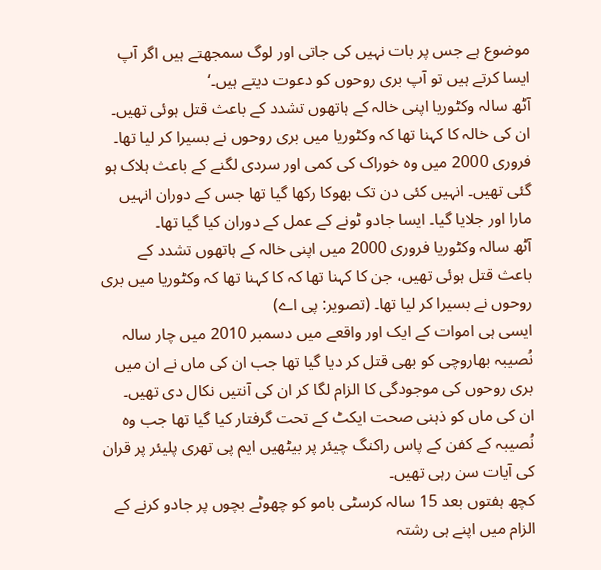موضوع ہے جس پر بات نہیں کی جاتی اور لوگ سمجھتے ہیں اگر آپ ایسا کرتے ہیں تو آپ بری روحوں کو دعوت دیتے ہیں۔‘
آٹھ سالہ وکٹوریا اپنی خالہ کے ہاتھوں تشدد کے باعث قتل ہوئی تھیں۔ ان کی خالہ کا کہنا تھا کہ وکٹوریا میں بری روحوں نے بسیرا کر لیا تھا۔
فروری 2000 میں وہ خوراک کی کمی اور سردی لگنے کے باعث ہلاک ہو گئی تھیں۔ انہیں کئی دن تک بھوکا رکھا گیا تھا جس کے دوران انہیں مارا اور جلایا گیا۔ ایسا جادو ٹونے کے عمل کے دوران کیا گیا تھا۔
آٹھ سالہ وکٹوریا فروری 2000 میں اپنی خالہ کے ہاتھوں تشدد کے باعث قتل ہوئی تھیں، جن کا کہنا تھا کہ کا کہنا تھا کہ وکٹوریا میں بری روحوں نے بسیرا کر لیا تھا۔ (تصویر: پی اے)
ایسی ہی اموات کے ایک اور واقعے میں دسمبر 2010 میں چار سالہ نُصیبہ بھاروچی کو بھی قتل کر دیا گیا تھا جب ان کی ماں نے ان میں بری روحوں کی موجودگی کا الزام لگا کر ان کی آنتیں نکال دی تھیں۔
ان کی ماں کو ذہنی صحت ایکٹ کے تحت گرفتار کیا گیا تھا جب وہ نُصیبہ کے کفن کے پاس راکنگ چیئر پر بیٹھیں ایم پی تھری پلیئر پر قران کی آیات سن رہی تھیں۔
کچھ ہفتوں بعد 15 سالہ کرسٹی بامو کو چھوٹے بچوں پر جادو کرنے کے الزام میں اپنے ہی رشتہ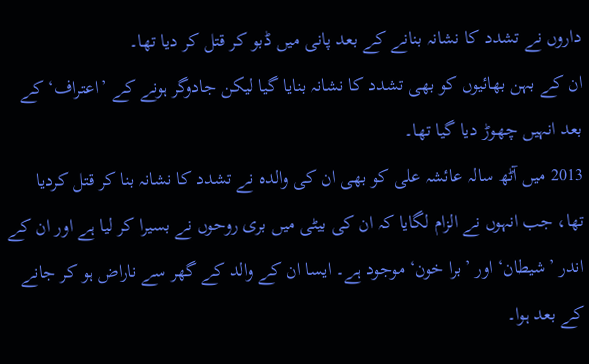داروں نے تشدد کا نشانہ بنانے کے بعد پانی میں ڈبو کر قتل کر دیا تھا۔
ان کے بہن بھائیوں کو بھی تشدد کا نشانہ بنایا گیا لیکن جادوگر ہونے کے ’اعتراف‘ کے بعد انہیں چھوڑ دیا گیا تھا۔
2013 میں آٹھ سالہ عائشہ علی کو بھی ان کی والدہ نے تشدد کا نشانہ بنا کر قتل کردیا تھا، جب انہوں نے الزام لگایا کہ ان کی بیٹی میں بری روحوں نے بسیرا کر لیا ہے اور ان کے اندر ’شیطان‘ اور ’برا خون‘ موجود ہے۔ ایسا ان کے والد کے گھر سے ناراض ہو کر جانے کے بعد ہوا۔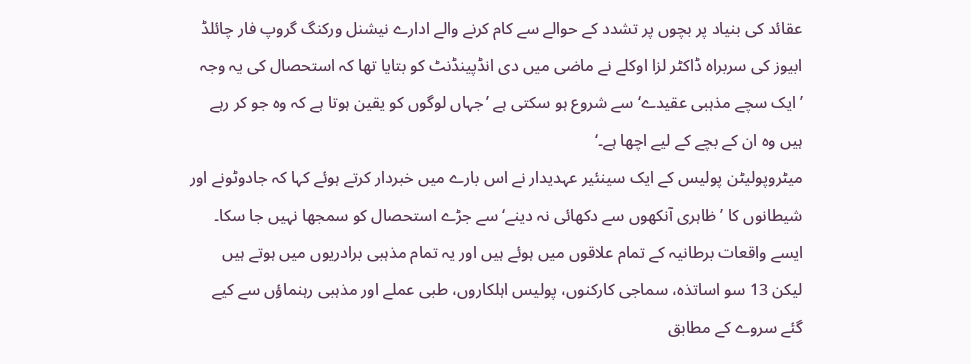عقائد کی بنیاد پر بچوں پر تشدد کے حوالے سے کام کرنے والے ادارے نیشنل ورکنگ گروپ فار چائلڈ ابیوز کی سربراہ ڈاکٹر لزا اوکلے نے ماضی میں دی انڈپینڈنٹ کو بتایا تھا کہ استحصال کی یہ وجہ ’ایک سچے مذہبی عقیدے‘ سے شروع ہو سکتی ہے ’جہاں لوگوں کو یقین ہوتا ہے کہ وہ جو کر رہے ہیں وہ ان کے بچے کے لیے اچھا ہے۔‘
میٹروپولیٹن پولیس کے ایک سینئیر عہدیدار نے اس بارے میں خبردار کرتے ہوئے کہا کہ جادوٹونے اور شیطانوں کا ’ظاہری آنکھوں سے دکھائی نہ دینے‘ سے جڑے استحصال کو سمجھا نہیں جا سکا۔
ایسے واقعات برطانیہ کے تمام علاقوں میں ہوئے ہیں اور یہ تمام مذہبی برادریوں میں ہوتے ہیں لیکن 13 سو اساتذہ، سماجی کارکنوں، پولیس اہلکاروں، طبی عملے اور مذہبی رہنماؤں سے کیے گئے سروے کے مطابق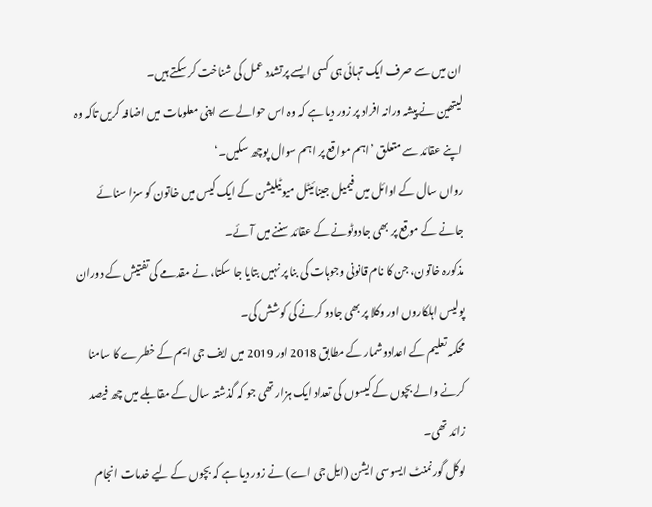ان میں سے صرف ایک تہائی ہی کسی ایسے پرتشدد عمل کی شناخت کر سکتے ہیں۔
لیتھین نے پیشہ ورانہ افراد پر زور دیا ہے کہ وہ اس حوالے سے اپنی معلومات میں اضافہ کریں تاکہ وہ اپنے عقائد سے متعلق ’اہم مواقع پر اہم سوال پوچھ سکیں۔‘
رواں سال کے اوائل میں فیمیل جینائیٹل میوٹیلیشن کے ایک کیس میں خاتون کو سزا سنائے جانے کے موقع پر بھی جادوٹونے کے عقائد سننے میں آئے۔
مذکورہ خاتون، جن کا نام قانونی وجوہات کی بنا پر نہیں بتایا جا سکتا، نے مقدمے کی تفتیش کے دوران پولیس اہلکاروں اور وکلا پر بھی جادو کرنے کی کوشش کی۔
محکمہ تعلیم کے اعدادوشمار کے مطابق 2018 اور 2019 میں ایف جی ایم کے خطرے کا سامنا کرنے والے بچوں کے کیسوں کی تعداد ایک ہزار تھی جو کہ گذشتہ سال کے مقابلے میں چھ فیصد زائد تھی۔
لوکل گورنمنٹ ایسوسی ایشن (ایل جی اے) نے زور دیا ہے کہ بچوں کے لیے خدمات انجام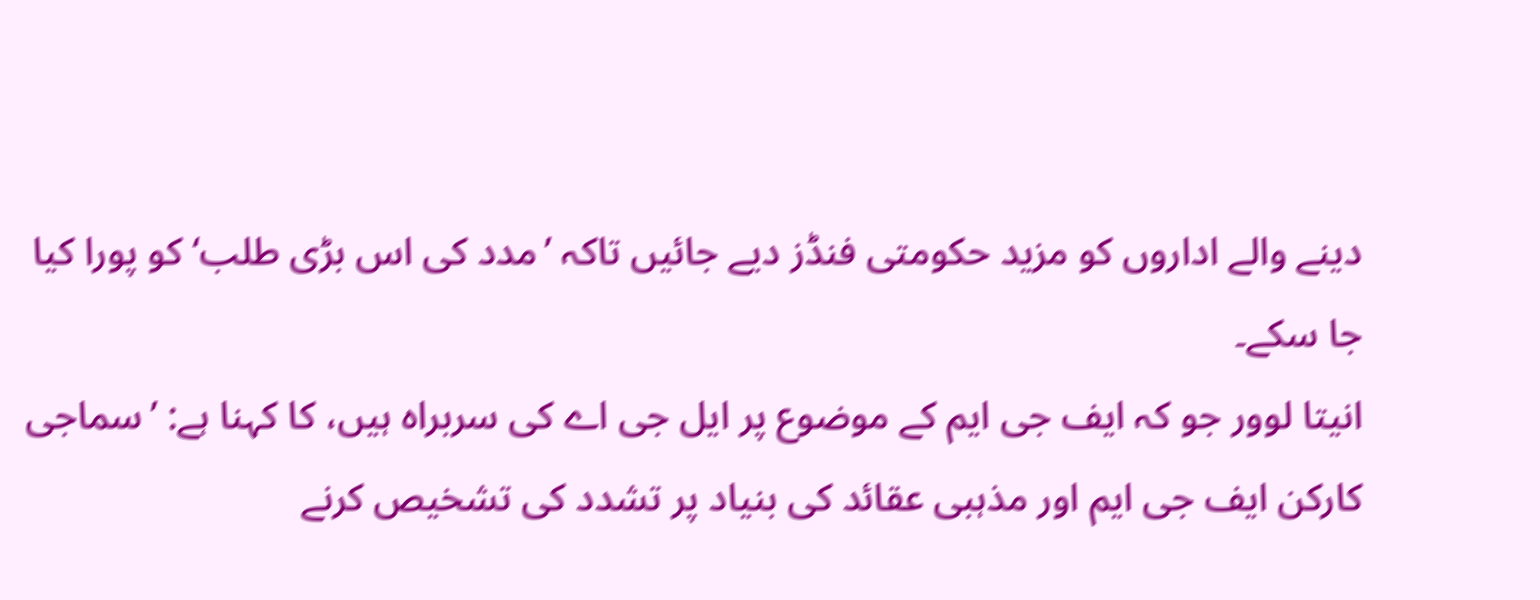دینے والے اداروں کو مزید حکومتی فنڈز دیے جائیں تاکہ ’مدد کی اس بڑی طلب‘ کو پورا کیا جا سکے۔
انیتا لوور جو کہ ایف جی ایم کے موضوع پر ایل جی اے کی سربراہ ہیں، کا کہنا ہے: ’سماجی کارکن ایف جی ایم اور مذہبی عقائد کی بنیاد پر تشدد کی تشخیص کرنے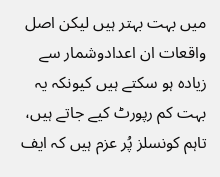میں بہت بہتر ہیں لیکن اصل واقعات ان اعدادوشمار سے زیادہ ہو سکتے ہیں کیونکہ یہ بہت کم رپورٹ کیے جاتے ہیں، تاہم کونسلز پُر عزم ہیں کہ ایف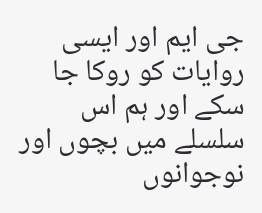جی ایم اور ایسی روایات کو روکا جا سکے اور ہم اس سلسلے میں بچوں اور نوجوانوں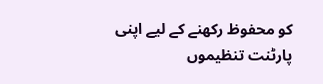کو محفوظ رکھنے کے لیے اپنی پارٹنت تنظیموں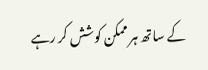کے ساتھ ہر ممکن کوشش کر رہے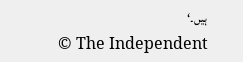ہیں۔‘
© The Independent